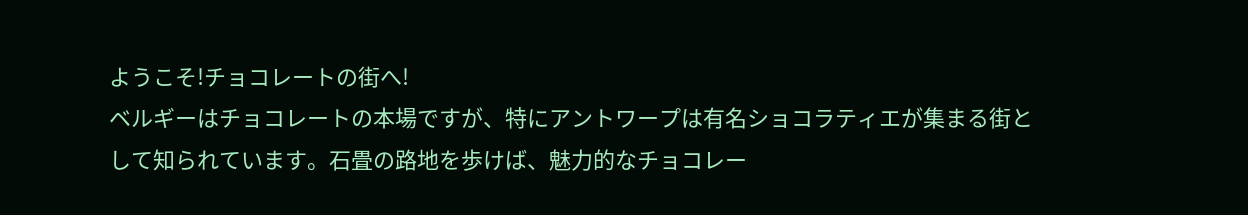ようこそ!チョコレートの街へ!
ベルギーはチョコレートの本場ですが、特にアントワープは有名ショコラティエが集まる街として知られています。石畳の路地を歩けば、魅力的なチョコレー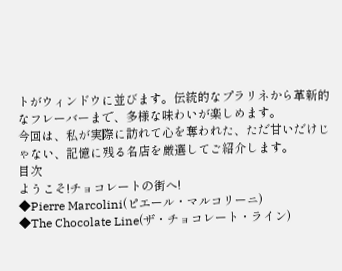トがウィンドウに並びます。伝統的なプラリネから革新的なフレーバーまで、多様な味わいが楽しめます。
今回は、私が実際に訪れて心を奪われた、ただ甘いだけじゃない、記憶に残る名店を厳選してご紹介します。
目次
ようこそ!チョコレートの街へ!
◆Pierre Marcolini(ピエール・マルコリーニ)
◆The Chocolate Line(ザ・チョコレート・ライン)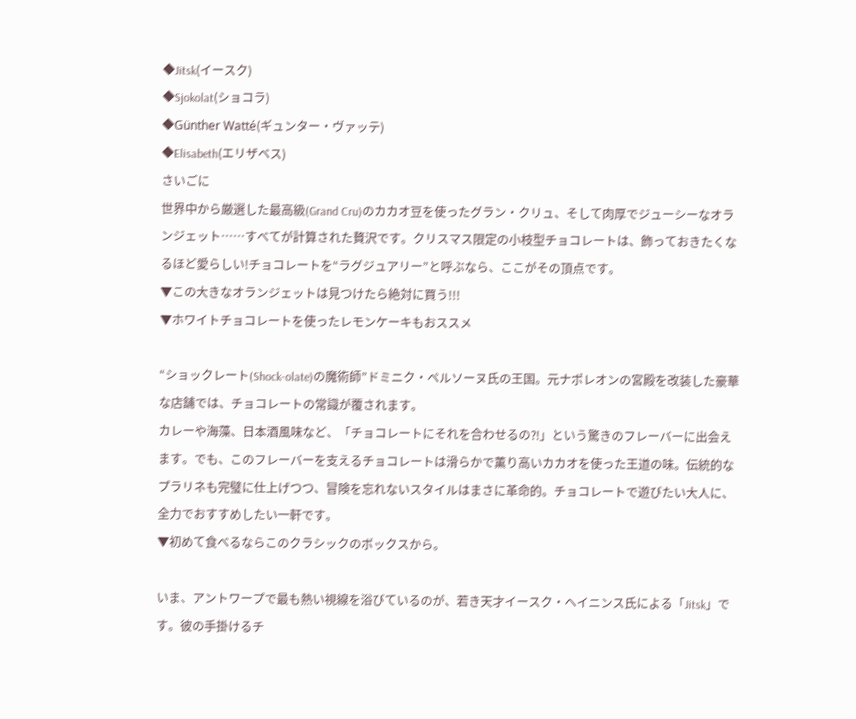◆Jitsk(イースク)
◆Sjokolat(ショコラ)
◆Günther Watté(ギュンター・ヴァッテ)
◆Elisabeth(エリザベス)
さいごに
世界中から厳選した最高級(Grand Cru)のカカオ豆を使ったグラン・クリュ、そして肉厚でジューシーなオランジェット……すべてが計算された贅沢です。クリスマス限定の小枝型チョコレートは、飾っておきたくなるほど愛らしい!チョコレートを“ラグジュアリー”と呼ぶなら、ここがその頂点です。
▼この大きなオランジェットは見つけたら絶対に買う!!!
▼ホワイトチョコレートを使ったレモンケーキもおススメ

“ショックレート(Shock-olate)の魔術師”ドミニク・ペルソーヌ氏の王国。元ナポレオンの宮殿を改装した豪華な店舗では、チョコレートの常識が覆されます。
カレーや海藻、日本酒風味など、「チョコレートにそれを合わせるの⁈」という驚きのフレーバーに出会えます。でも、このフレーバーを支えるチョコレートは滑らかで薫り高いカカオを使った王道の味。伝統的なプラリネも完璧に仕上げつつ、冒険を忘れないスタイルはまさに革命的。チョコレートで遊びたい大人に、全力でおすすめしたい一軒です。
▼初めて食べるならこのクラシックのボックスから。

いま、アントワープで最も熱い視線を浴びているのが、若き天才イースク・ヘイニンス氏による「Jitsk」です。彼の手掛けるチ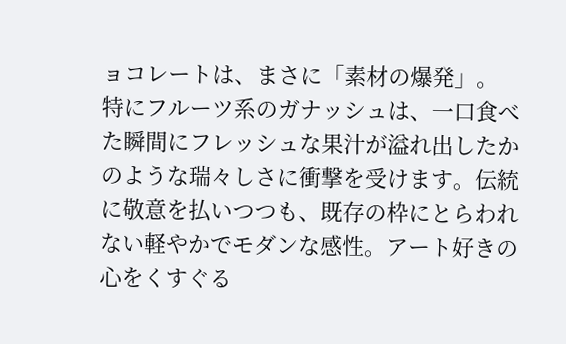ョコレートは、まさに「素材の爆発」。
特にフルーツ系のガナッシュは、一口食べた瞬間にフレッシュな果汁が溢れ出したかのような瑞々しさに衝撃を受けます。伝統に敬意を払いつつも、既存の枠にとらわれない軽やかでモダンな感性。アート好きの心をくすぐる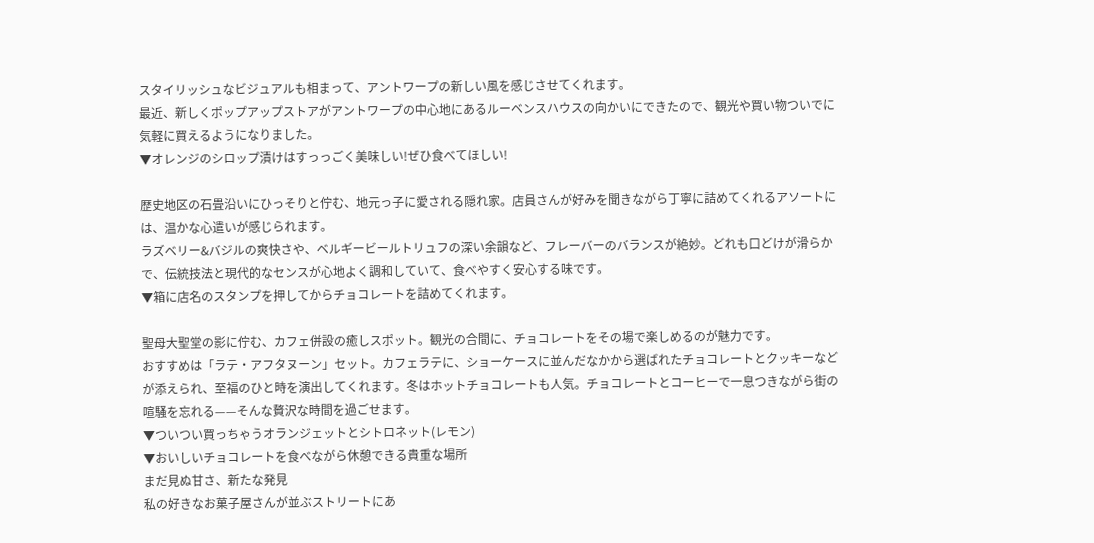スタイリッシュなビジュアルも相まって、アントワープの新しい風を感じさせてくれます。
最近、新しくポップアップストアがアントワープの中心地にあるルーベンスハウスの向かいにできたので、観光や買い物ついでに気軽に買えるようになりました。
▼オレンジのシロップ漬けはすっっごく美味しい!ぜひ食べてほしい!

歴史地区の石畳沿いにひっそりと佇む、地元っ子に愛される隠れ家。店員さんが好みを聞きながら丁寧に詰めてくれるアソートには、温かな心遣いが感じられます。
ラズベリー&バジルの爽快さや、ベルギービールトリュフの深い余韻など、フレーバーのバランスが絶妙。どれも口どけが滑らかで、伝統技法と現代的なセンスが心地よく調和していて、食べやすく安心する味です。
▼箱に店名のスタンプを押してからチョコレートを詰めてくれます。

聖母大聖堂の影に佇む、カフェ併設の癒しスポット。観光の合間に、チョコレートをその場で楽しめるのが魅力です。
おすすめは「ラテ・アフタヌーン」セット。カフェラテに、ショーケースに並んだなかから選ばれたチョコレートとクッキーなどが添えられ、至福のひと時を演出してくれます。冬はホットチョコレートも人気。チョコレートとコーヒーで一息つきながら街の喧騒を忘れる——そんな贅沢な時間を過ごせます。
▼ついつい買っちゃうオランジェットとシトロネット(レモン)
▼おいしいチョコレートを食べながら休憩できる貴重な場所
まだ見ぬ甘さ、新たな発見
私の好きなお菓子屋さんが並ぶストリートにあ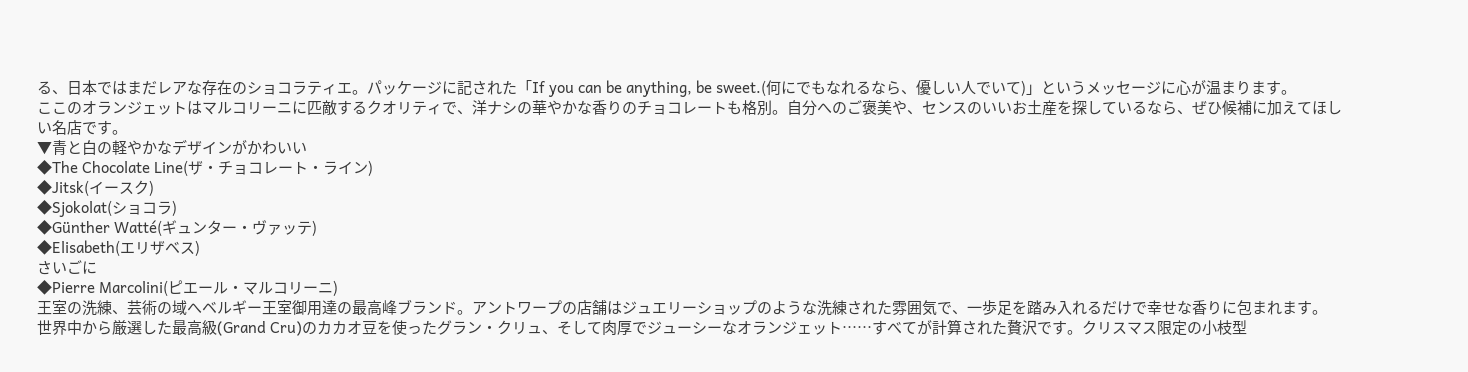る、日本ではまだレアな存在のショコラティエ。パッケージに記された「If you can be anything, be sweet.(何にでもなれるなら、優しい人でいて)」というメッセージに心が温まります。
ここのオランジェットはマルコリーニに匹敵するクオリティで、洋ナシの華やかな香りのチョコレートも格別。自分へのご褒美や、センスのいいお土産を探しているなら、ぜひ候補に加えてほしい名店です。
▼青と白の軽やかなデザインがかわいい
◆The Chocolate Line(ザ・チョコレート・ライン)
◆Jitsk(イースク)
◆Sjokolat(ショコラ)
◆Günther Watté(ギュンター・ヴァッテ)
◆Elisabeth(エリザベス)
さいごに
◆Pierre Marcolini(ピエール・マルコリーニ)
王室の洗練、芸術の域へベルギー王室御用達の最高峰ブランド。アントワープの店舗はジュエリーショップのような洗練された雰囲気で、一歩足を踏み入れるだけで幸せな香りに包まれます。
世界中から厳選した最高級(Grand Cru)のカカオ豆を使ったグラン・クリュ、そして肉厚でジューシーなオランジェット……すべてが計算された贅沢です。クリスマス限定の小枝型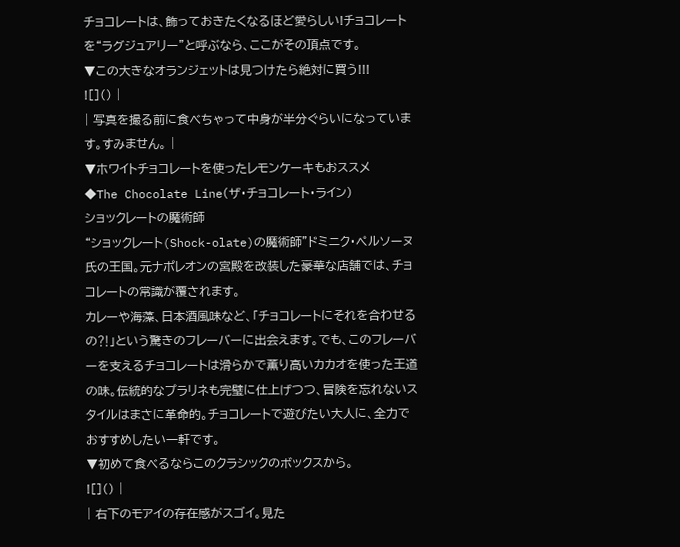チョコレートは、飾っておきたくなるほど愛らしい!チョコレートを“ラグジュアリー”と呼ぶなら、ここがその頂点です。
▼この大きなオランジェットは見つけたら絶対に買う!!!
![]() |
| 写真を撮る前に食べちゃって中身が半分ぐらいになっています。すみません。 |
▼ホワイトチョコレートを使ったレモンケーキもおススメ
◆The Chocolate Line(ザ・チョコレート・ライン)
ショックレートの魔術師
“ショックレート(Shock-olate)の魔術師”ドミニク・ペルソーヌ氏の王国。元ナポレオンの宮殿を改装した豪華な店舗では、チョコレートの常識が覆されます。
カレーや海藻、日本酒風味など、「チョコレートにそれを合わせるの⁈」という驚きのフレーバーに出会えます。でも、このフレーバーを支えるチョコレートは滑らかで薫り高いカカオを使った王道の味。伝統的なプラリネも完璧に仕上げつつ、冒険を忘れないスタイルはまさに革命的。チョコレートで遊びたい大人に、全力でおすすめしたい一軒です。
▼初めて食べるならこのクラシックのボックスから。
![]() |
| 右下のモアイの存在感がスゴイ。見た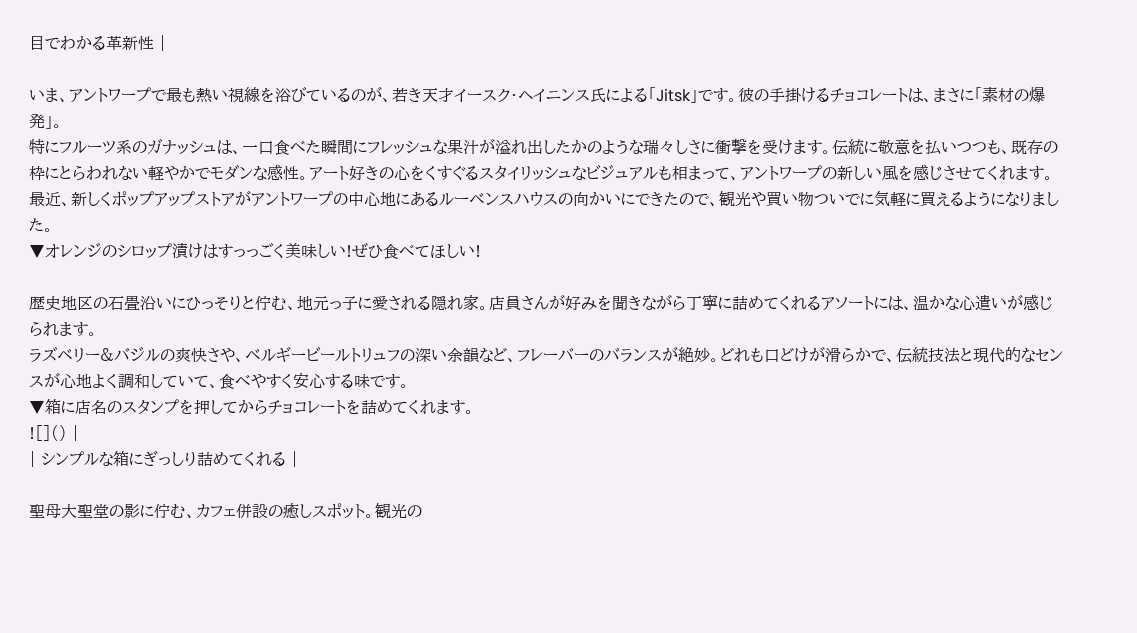目でわかる革新性 |

いま、アントワープで最も熱い視線を浴びているのが、若き天才イースク・ヘイニンス氏による「Jitsk」です。彼の手掛けるチョコレートは、まさに「素材の爆発」。
特にフルーツ系のガナッシュは、一口食べた瞬間にフレッシュな果汁が溢れ出したかのような瑞々しさに衝撃を受けます。伝統に敬意を払いつつも、既存の枠にとらわれない軽やかでモダンな感性。アート好きの心をくすぐるスタイリッシュなビジュアルも相まって、アントワープの新しい風を感じさせてくれます。
最近、新しくポップアップストアがアントワープの中心地にあるルーベンスハウスの向かいにできたので、観光や買い物ついでに気軽に買えるようになりました。
▼オレンジのシロップ漬けはすっっごく美味しい!ぜひ食べてほしい!

歴史地区の石畳沿いにひっそりと佇む、地元っ子に愛される隠れ家。店員さんが好みを聞きながら丁寧に詰めてくれるアソートには、温かな心遣いが感じられます。
ラズベリー&バジルの爽快さや、ベルギービールトリュフの深い余韻など、フレーバーのバランスが絶妙。どれも口どけが滑らかで、伝統技法と現代的なセンスが心地よく調和していて、食べやすく安心する味です。
▼箱に店名のスタンプを押してからチョコレートを詰めてくれます。
![]() |
| シンプルな箱にぎっしり詰めてくれる |

聖母大聖堂の影に佇む、カフェ併設の癒しスポット。観光の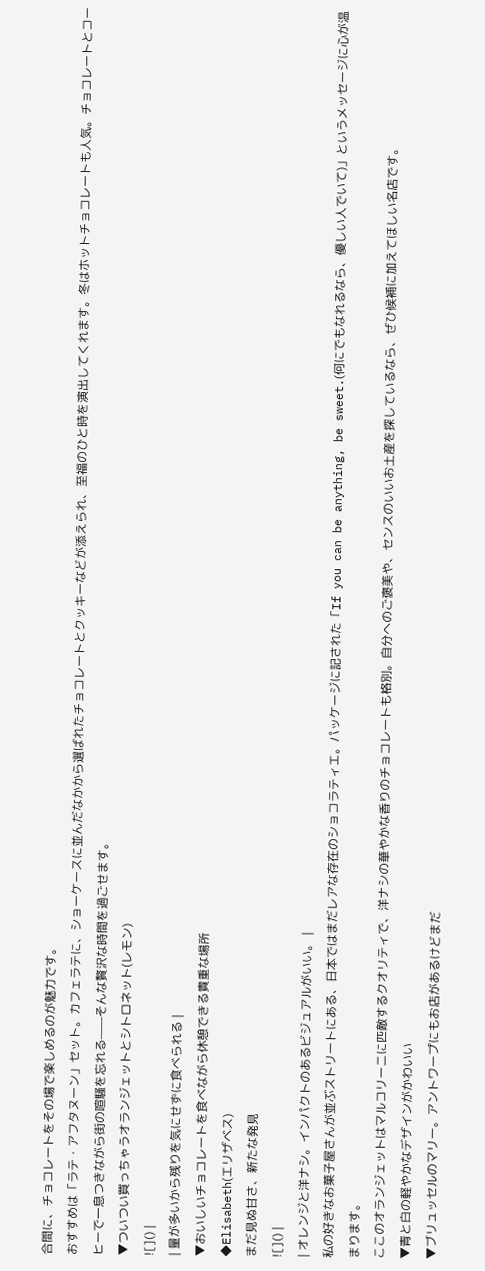合間に、チョコレートをその場で楽しめるのが魅力です。
おすすめは「ラテ・アフタヌーン」セット。カフェラテに、ショーケースに並んだなかから選ばれたチョコレートとクッキーなどが添えられ、至福のひと時を演出してくれます。冬はホットチョコレートも人気。チョコレートとコーヒーで一息つきながら街の喧騒を忘れる——そんな贅沢な時間を過ごせます。
▼ついつい買っちゃうオランジェットとシトロネット(レモン)
![]() |
| 量が多いから残りを気にせずに食べられる |
▼おいしいチョコレートを食べながら休憩できる貴重な場所
◆Elisabeth(エリザベス)
まだ見ぬ甘さ、新たな発見
![]() |
| オレンジと洋ナシ。インパクトのあるビジュアルがいい。 |
私の好きなお菓子屋さんが並ぶストリートにある、日本ではまだレアな存在のショコラティエ。パッケージに記された「If you can be anything, be sweet.(何にでもなれるなら、優しい人でいて)」というメッセージに心が温まります。
ここのオランジェットはマルコリーニに匹敵するクオリティで、洋ナシの華やかな香りのチョコレートも格別。自分へのご褒美や、センスのいいお土産を探しているなら、ぜひ候補に加えてほしい名店です。
▼青と白の軽やかなデザインがかわいい
▼ブリュッセルのマリー。アントワープにもお店があるけどまだ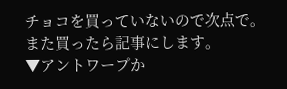チョコを買っていないので次点で。また買ったら記事にします。
▼アントワープか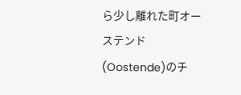ら少し離れた町オーステンド(Oostende)のチ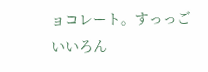ョコレート。すっっごいいろん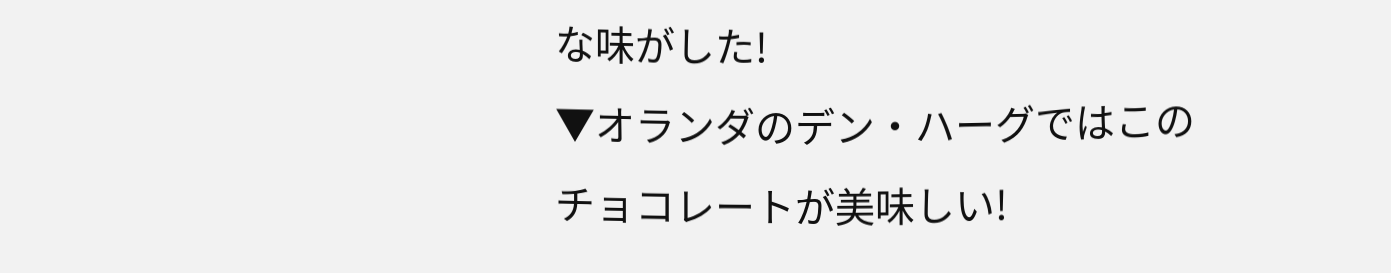な味がした!
▼オランダのデン・ハーグではこのチョコレートが美味しい!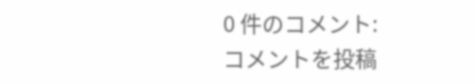0 件のコメント:
コメントを投稿